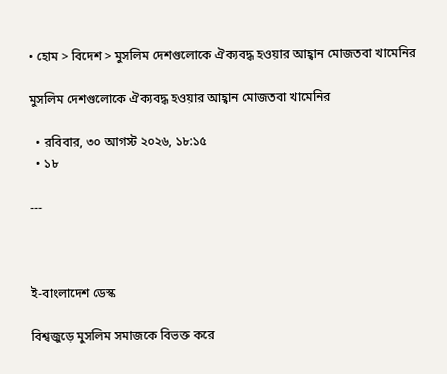• হোম > বিদেশ > মুসলিম দেশগুলোকে ঐক্যবদ্ধ হওয়ার আহ্বান মোজতবা খামেনির

মুসলিম দেশগুলোকে ঐক্যবদ্ধ হওয়ার আহ্বান মোজতবা খামেনির

  • রবিবার, ৩০ আগস্ট ২০২৬, ১৮:১৫
  • ১৮

---



ই-বাংলাদেশ ডেস্ক

বিশ্বজুড়ে মুসলিম সমাজকে বিভক্ত করে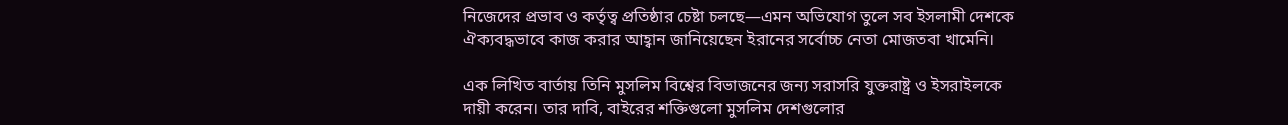নিজেদের প্রভাব ও কর্তৃত্ব প্রতিষ্ঠার চেষ্টা চলছে—এমন অভিযোগ তুলে সব ইসলামী দেশকে ঐক্যবদ্ধভাবে কাজ করার আহ্বান জানিয়েছেন ইরানের সর্বোচ্চ নেতা মোজতবা খামেনি।

এক লিখিত বার্তায় তিনি মুসলিম বিশ্বের বিভাজনের জন্য সরাসরি যুক্তরাষ্ট্র ও ইসরাইলকে দায়ী করেন। তার দাবি, বাইরের শক্তিগুলো মুসলিম দেশগুলোর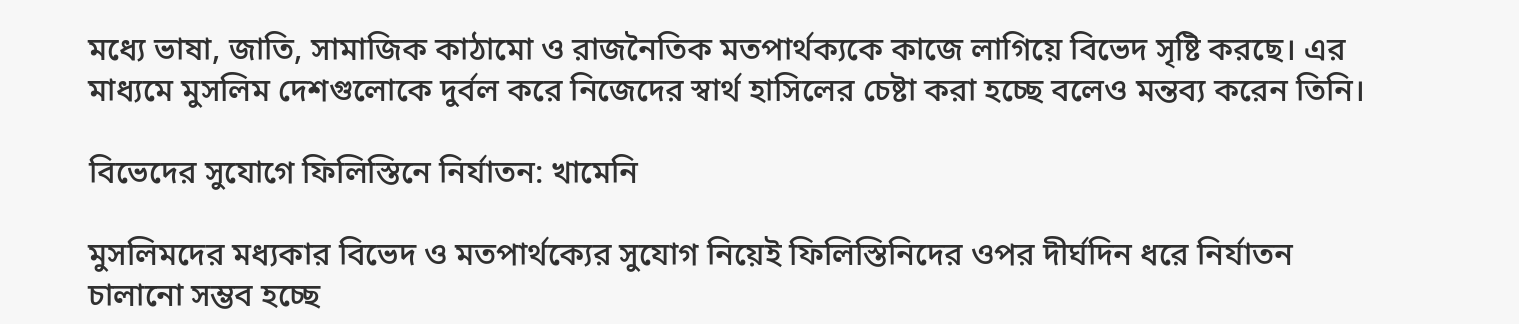মধ্যে ভাষা, জাতি, সামাজিক কাঠামো ও রাজনৈতিক মতপার্থক্যকে কাজে লাগিয়ে বিভেদ সৃষ্টি করছে। এর মাধ্যমে মুসলিম দেশগুলোকে দুর্বল করে নিজেদের স্বার্থ হাসিলের চেষ্টা করা হচ্ছে বলেও মন্তব্য করেন তিনি।

বিভেদের সুযোগে ফিলিস্তিনে নির্যাতন: খামেনি

মুসলিমদের মধ্যকার বিভেদ ও মতপার্থক্যের সুযোগ নিয়েই ফিলিস্তিনিদের ওপর দীর্ঘদিন ধরে নির্যাতন চালানো সম্ভব হচ্ছে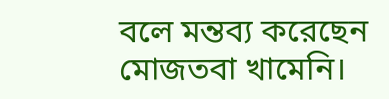বলে মন্তব্য করেছেন মোজতবা খামেনি।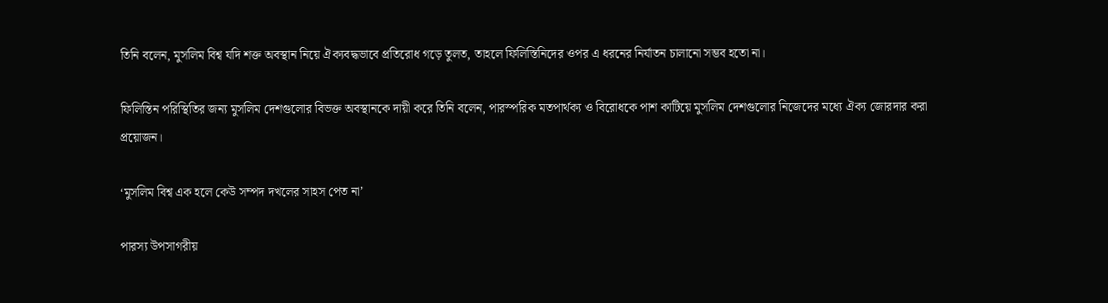তিনি বলেন, মুসলিম বিশ্ব যদি শক্ত অবস্থান নিয়ে ঐক্যবদ্ধভাবে প্রতিরোধ গড়ে তুলত, তাহলে ফিলিস্তিনিদের ওপর এ ধরনের নির্যাতন চালানো সম্ভব হতো না।

ফিলিস্তিন পরিস্থিতির জন্য মুসলিম দেশগুলোর বিভক্ত অবস্থানকে দায়ী করে তিনি বলেন, পারস্পরিক মতপার্থক্য ও বিরোধকে পাশ কাটিয়ে মুসলিম দেশগুলোর নিজেদের মধ্যে ঐক্য জোরদার করা প্রয়োজন।

‘মুসলিম বিশ্ব এক হলে কেউ সম্পদ দখলের সাহস পেত না’

পারস্য উপসাগরীয়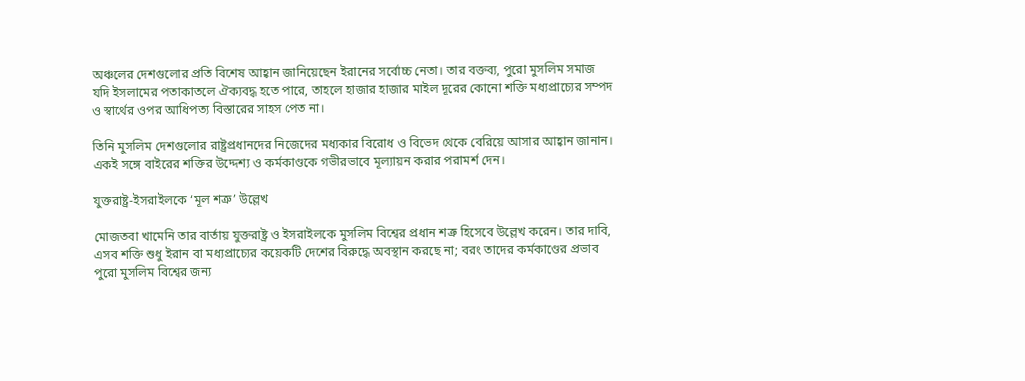অঞ্চলের দেশগুলোর প্রতি বিশেষ আহ্বান জানিয়েছেন ইরানের সর্বোচ্চ নেতা। তার বক্তব্য, পুরো মুসলিম সমাজ যদি ইসলামের পতাকাতলে ঐক্যবদ্ধ হতে পারে, তাহলে হাজার হাজার মাইল দূরের কোনো শক্তি মধ্যপ্রাচ্যের সম্পদ ও স্বার্থের ওপর আধিপত্য বিস্তারের সাহস পেত না।

তিনি মুসলিম দেশগুলোর রাষ্ট্রপ্রধানদের নিজেদের মধ্যকার বিরোধ ও বিভেদ থেকে বেরিয়ে আসার আহ্বান জানান। একই সঙ্গে বাইরের শক্তির উদ্দেশ্য ও কর্মকাণ্ডকে গভীরভাবে মূল্যায়ন করার পরামর্শ দেন।

যুক্তরাষ্ট্র-ইসরাইলকে ‘মূল শত্রু’ উল্লেখ

মোজতবা খামেনি তার বার্তায় যুক্তরাষ্ট্র ও ইসরাইলকে মুসলিম বিশ্বের প্রধান শত্রু হিসেবে উল্লেখ করেন। তার দাবি, এসব শক্তি শুধু ইরান বা মধ্যপ্রাচ্যের কয়েকটি দেশের বিরুদ্ধে অবস্থান করছে না; বরং তাদের কর্মকাণ্ডের প্রভাব পুরো মুসলিম বিশ্বের জন্য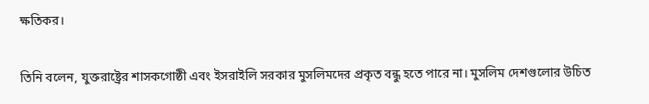ক্ষতিকর।

তিনি বলেন, যুক্তরাষ্ট্রের শাসকগোষ্ঠী এবং ইসরাইলি সরকার মুসলিমদের প্রকৃত বন্ধু হতে পারে না। মুসলিম দেশগুলোর উচিত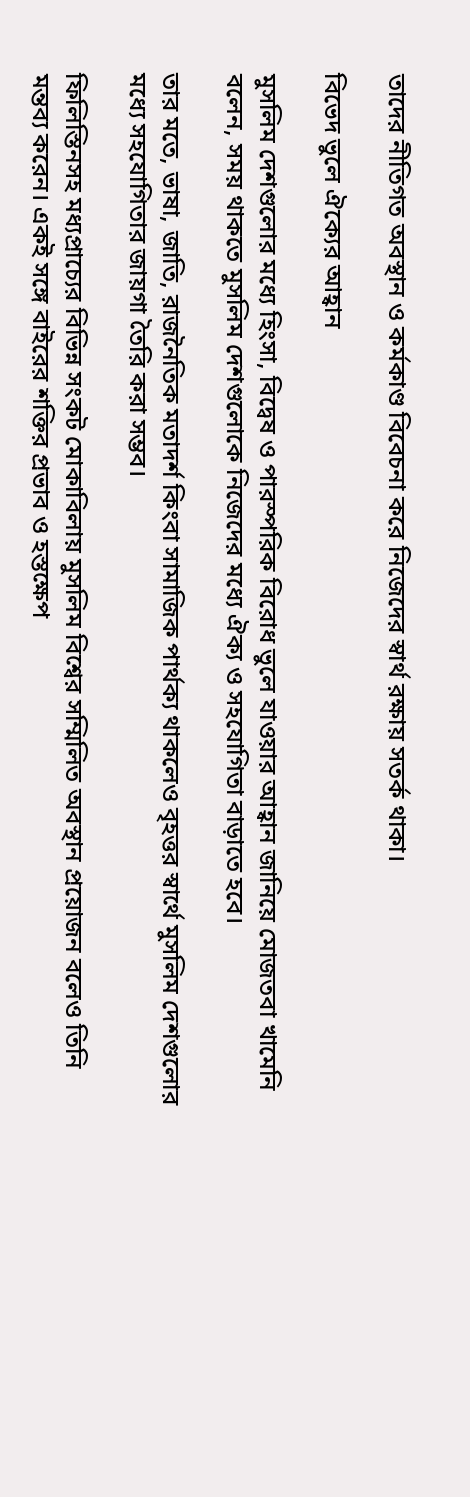তাদের নীতিগত অবস্থান ও কর্মকাণ্ড বিবেচনা করে নিজেদের স্বার্থ রক্ষায় সতর্ক থাকা।

বিভেদ ভুলে ঐক্যের আহ্বান

মুসলিম দেশগুলোর মধ্যে হিংসা, বিদ্বেষ ও পারস্পরিক বিরোধ ভুলে যাওয়ার আহ্বান জানিয়ে মোজতবা খামেনি বলেন, সময় থাকতে মুসলিম দেশগুলোকে নিজেদের মধ্যে ঐক্য ও সহযোগিতা বাড়াতে হবে।

তার মতে, ভাষা, জাতি, রাজনৈতিক মতাদর্শ কিংবা সামাজিক পার্থক্য থাকলেও বৃহত্তর স্বার্থে মুসলিম দেশগুলোর মধ্যে সহযোগিতার জায়গা তৈরি করা সম্ভব।

ফিলিস্তিনসহ মধ্যপ্রাচ্যের বিভিন্ন সংকট মোকাবিলায় মুসলিম বিশ্বের সম্মিলিত অবস্থান প্রয়োজন বলেও তিনি মন্তব্য করেন। একই সঙ্গে বাইরের শক্তির প্রভাব ও হস্তক্ষেপ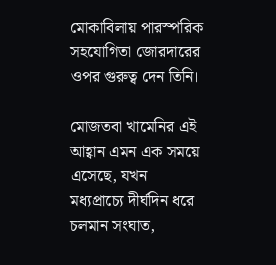মোকাবিলায় পারস্পরিক সহযোগিতা জোরদারের ওপর গুরুত্ব দেন তিনি।

মোজতবা খামেনির এই আহ্বান এমন এক সময়ে এসেছে, যখন মধ্যপ্রাচ্যে দীর্ঘদিন ধরে চলমান সংঘাত,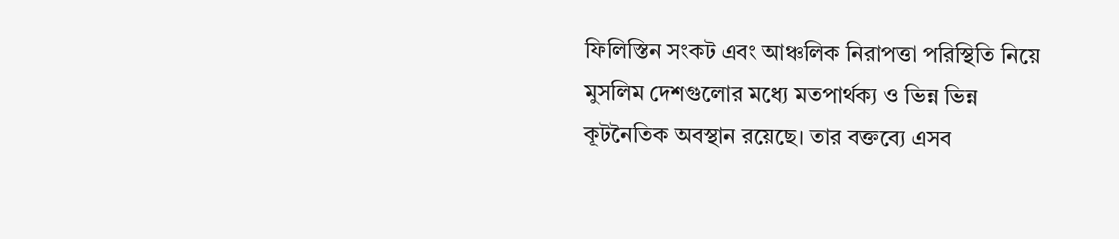ফিলিস্তিন সংকট এবং আঞ্চলিক নিরাপত্তা পরিস্থিতি নিয়ে মুসলিম দেশগুলোর মধ্যে মতপার্থক্য ও ভিন্ন ভিন্ন কূটনৈতিক অবস্থান রয়েছে। তার বক্তব্যে এসব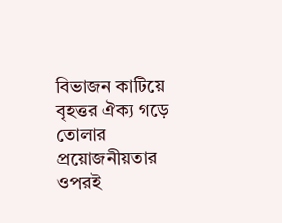বিভাজন কাটিয়ে বৃহত্তর ঐক্য গড়ে তোলার প্রয়োজনীয়তার ওপরই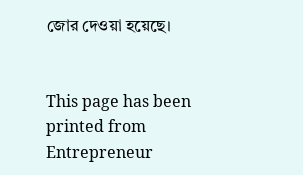জোর দেওয়া হয়েছে।


This page has been printed from Entrepreneur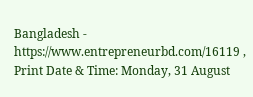Bangladesh - https://www.entrepreneurbd.com/16119 ,   Print Date & Time: Monday, 31 August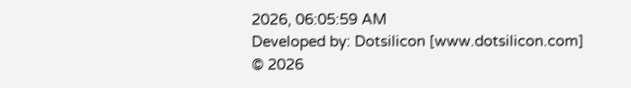2026, 06:05:59 AM
Developed by: Dotsilicon [www.dotsilicon.com]
© 2026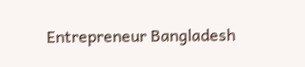Entrepreneur Bangladesh